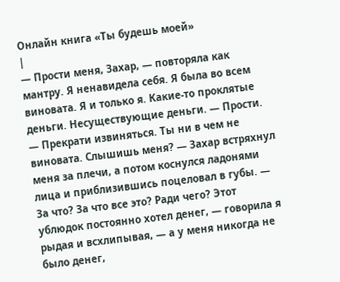Онлайн книга «Ты будешь моей»
|
— Прости меня, Захар, — повторяла как мантру. Я ненавидела себя. Я была во всем виновата. Я и только я. Какие-то проклятые деньги. Несуществующие деньги. — Прости. — Прекрати извиняться. Ты ни в чем не виновата. Слышишь меня? — Захар встряхнул меня за плечи, а потом коснулся ладонями лица и приблизившись поцеловал в губы. — За что? За что все это? Ради чего? Этот ублюдок постоянно хотел денег, — говорила я рыдая и всхлипывая, — а у меня никогда не было денег,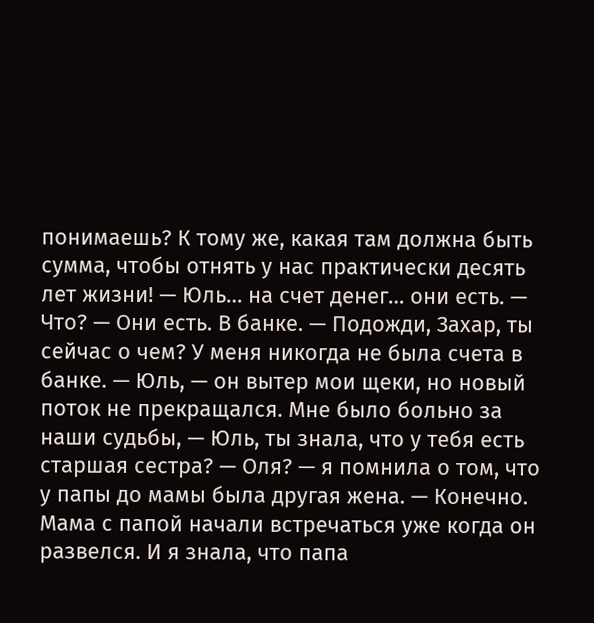понимаешь? К тому же, какая там должна быть сумма, чтобы отнять у нас практически десять лет жизни! — Юль… на счет денег… они есть. — Что? — Они есть. В банке. — Подожди, Захар, ты сейчас о чем? У меня никогда не была счета в банке. — Юль, — он вытер мои щеки, но новый поток не прекращался. Мне было больно за наши судьбы, — Юль, ты знала, что у тебя есть старшая сестра? — Оля? — я помнила о том, что у папы до мамы была другая жена. — Конечно. Мама с папой начали встречаться уже когда он развелся. И я знала, что папа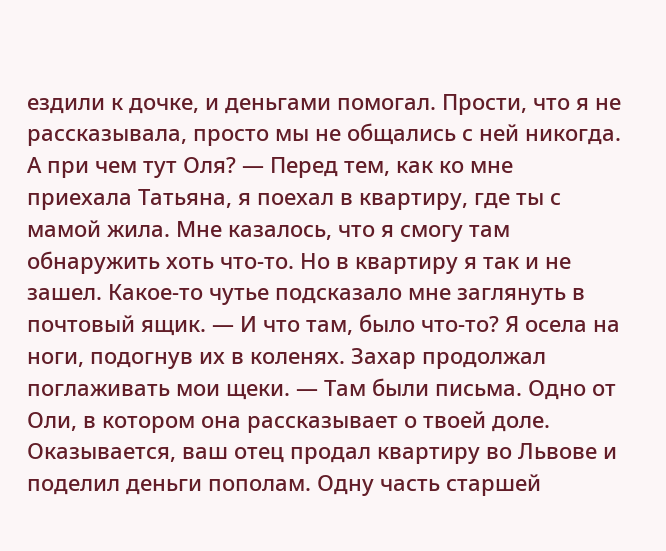ездили к дочке, и деньгами помогал. Прости, что я не рассказывала, просто мы не общались с ней никогда. А при чем тут Оля? — Перед тем, как ко мне приехала Татьяна, я поехал в квартиру, где ты с мамой жила. Мне казалось, что я смогу там обнаружить хоть что-то. Но в квартиру я так и не зашел. Какое-то чутье подсказало мне заглянуть в почтовый ящик. — И что там, было что-то? Я осела на ноги, подогнув их в коленях. Захар продолжал поглаживать мои щеки. — Там были письма. Одно от Оли, в котором она рассказывает о твоей доле. Оказывается, ваш отец продал квартиру во Львове и поделил деньги пополам. Одну часть старшей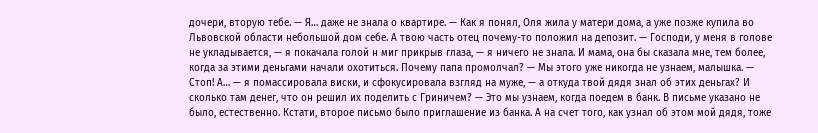дочери, вторую тебе. — Я… даже не знала о квартире. — Как я понял, Оля жила у матери дома, а уже позже купила во Львовской области небольшой дом себе. А твою часть отец почему-то положил на депозит. — Господи, у меня в голове не укладывается, — я покачала голой н миг прикрыв глаза, — я ничего не знала. И мама, она бы сказала мне, тем более, когда за этими деньгами начали охотиться. Почему папа промолчал? — Мы этого уже никогда не узнаем, малышка. — Стоп! А… — я помассировала виски, и сфокусировала взгляд на муже, — а откуда твой дядя знал об этих деньгах? И сколько там денег, что он решил их поделить с Гриничем? — Это мы узнаем, когда поедем в банк. В письме указано не было, естественно. Кстати, второе письмо было приглашение из банка. А на счет того, как узнал об этом мой дядя, тоже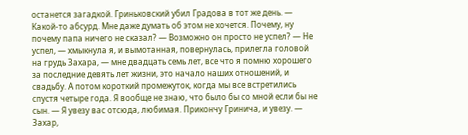останется загадкой. Гриньковский убил Градова в тот же день. — Какой-то абсурд. Мне даже думать об этом не хочется. Почему, ну почему папа ничего не сказал? — Возможно он просто не успел? — Не успел, — хмыкнула я, и вымотанная, повернулась, прилегла головой на грудь Захара, — мне двадцать семь лет, все что я помню хорошего за последние девять лет жизни, это начало наших отношений, и свадьбу. А потом короткий промежуток, когда мы все встретились спустя четыре года. Я вообще не знаю, что было бы со мной если бы не сын. — Я увезу вас отсюда, любимая. Прикончу Гринича, и увезу. — Захар,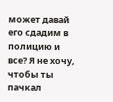может давай его сдадим в полицию и все? Я не хочу, чтобы ты пачкал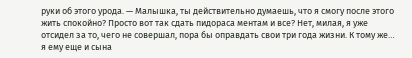руки об этого урода. — Малышка, ты действительно думаешь, что я смогу после этого жить спокойно? Просто вот так сдать пидораса ментам и все? Нет, милая, я уже отсидел за то, чего не совершал, пора бы оправдать свои три года жизни. К тому же… я ему еще и сына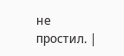не простил. |